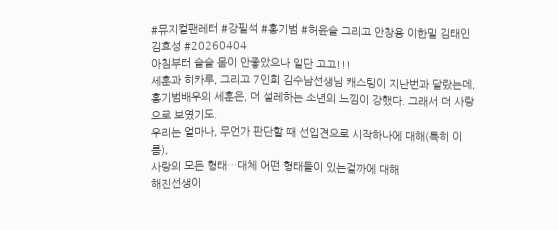#뮤지컬팬레터 #강필석 #홍기범 #허윤슬 그리고 안창용 이한밀 김태인 김효성 #20260404
아침부터 슬슬 몸이 안좋았으나 일단 고고!!!
세훈과 히카루, 그리고 7인회 김수남선생님 캐스팅이 지난번과 달랐는데, 홍기범배우의 세훈은, 더 설레하는 소년의 느낌이 강했다. 그래서 더 사랑으로 보였기도.
우리는 얼마나, 무언가 판단할 때 선입견으로 시작하나에 대해(특히 이름),
사랑의 모든 형태…대체 어떤 형태들이 있는걸까에 대해
해진선생이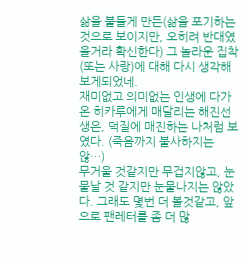삶을 붙들게 만든(삶을 포기하는 것으로 보이지만, 오히려 반대였을거라 확신한다) 그 놀라운 집착(또는 사랑)에 대해 다시 생각해보게되었네.
재미없고 의미없는 인생에 다가온 히카루에게 매달리는 해진선생은, 덕질에 매진하는 나처럼 보였다. (죽음까지 불사하지는 않…)
무거울 것같지만 무겁지않고, 눈물날 것 같지만 눈물나지는 않았다. 그래도 몇번 더 볼것같고, 앞으로 팬레터를 좀 더 많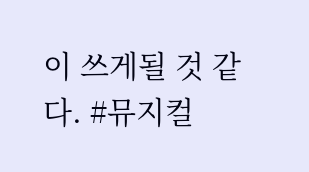이 쓰게될 것 같다. #뮤지컬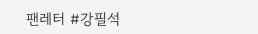팬레터 #강필석